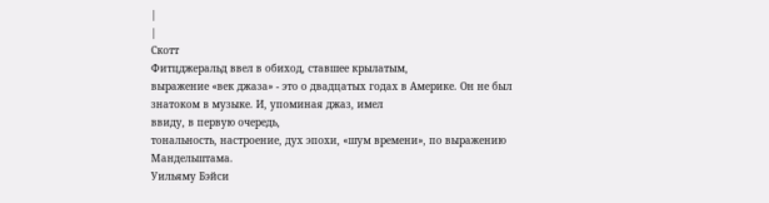|
|
Скотт
Фитцджеральд ввел в обиход, ставшее крылатым,
выражение «век джаза» - это о двадцатых годах в Америке. Он не был
знатоком в музыке. И, упоминая джаз, имел
ввиду, в первую очередь,
тональность, настроение, дух эпохи, «шум времени», по выражению
Мандельштама.
Уильяму Бэйси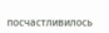посчастливилось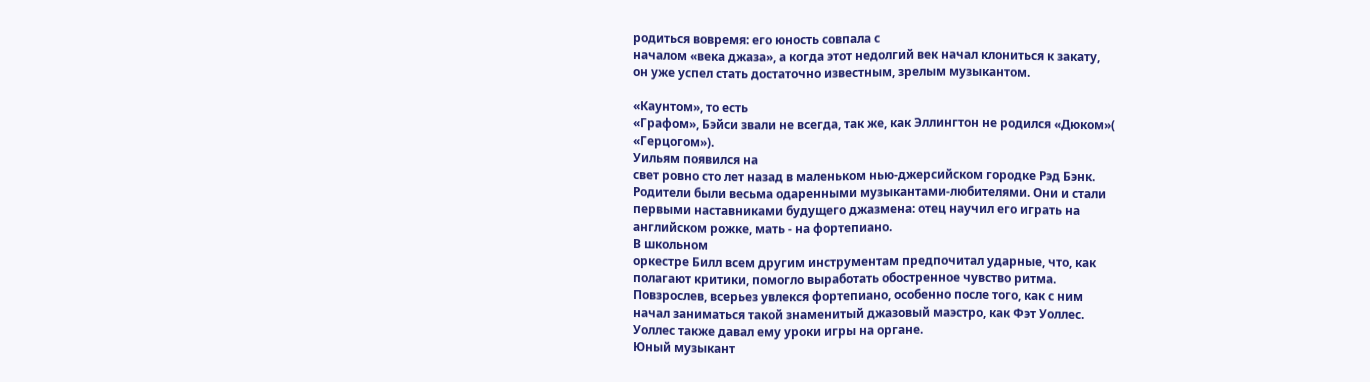родиться вовремя: его юность совпала с
началом «века джаза», а когда этот недолгий век начал клониться к закату,
он уже успел стать достаточно известным, зрелым музыкантом.

«Каунтом», то есть
«Графом», Бэйси звали не всегда, так же, как Эллингтон не родился «Дюком»(
«Герцогом»).
Уильям появился на
свет ровно сто лет назад в маленьком нью-джерсийском городке Рэд Бэнк.
Родители были весьма одаренными музыкантами-любителями. Они и стали
первыми наставниками будущего джазмена: отец научил его играть на
английском рожке, мать - на фортепиано.
В школьном
оркестре Билл всем другим инструментам предпочитал ударные, что, как
полагают критики, помогло выработать обостренное чувство ритма.
Повзрослев, всерьез увлекся фортепиано, особенно после того, как с ним
начал заниматься такой знаменитый джазовый маэстро, как Фэт Уоллес.
Уоллес также давал ему уроки игры на органе.
Юный музыкант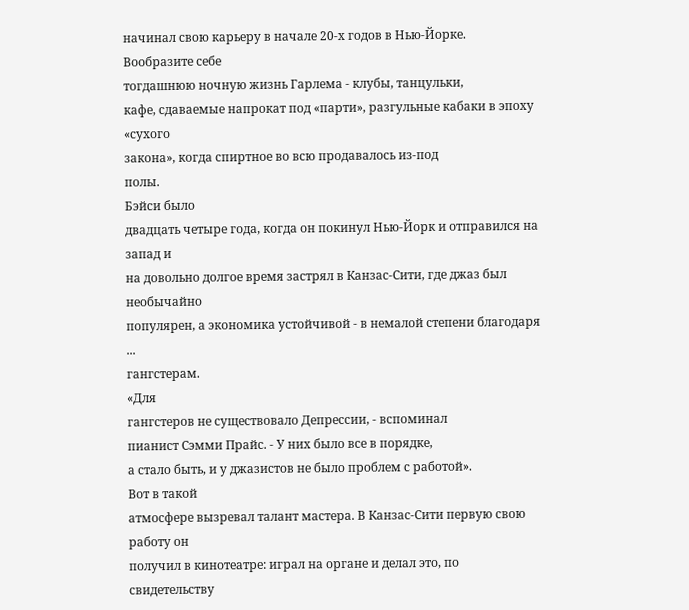начинал свою карьеру в начале 20-х годов в Нью-Йорке. Вообразите себе
тогдашнюю ночную жизнь Гарлема - клубы, танцульки,
кафе, сдаваемые напрокат под «парти», разгульные кабаки в эпоху «сухого
закона», когда спиртное во всю продавалось из-под
полы.
Бэйси было
двадцать четыре года, когда он покинул Нью-Йорк и отправился на запад и
на довольно долгое время застрял в Канзас-Сити, где джаз был необычайно
популярен, а экономика устойчивой - в немалой степени благодаря ...
гангстерам.
«Для
гангстеров не существовало Депрессии, - вспоминал
пианист Сэмми Прайс. - У них было все в порядке,
а стало быть, и у джазистов не было проблем с работой».
Вот в такой
атмосфере вызревал талант мастера. В Канзас-Сити первую свою работу он
получил в кинотеатре: играл на органе и делал это, по свидетельству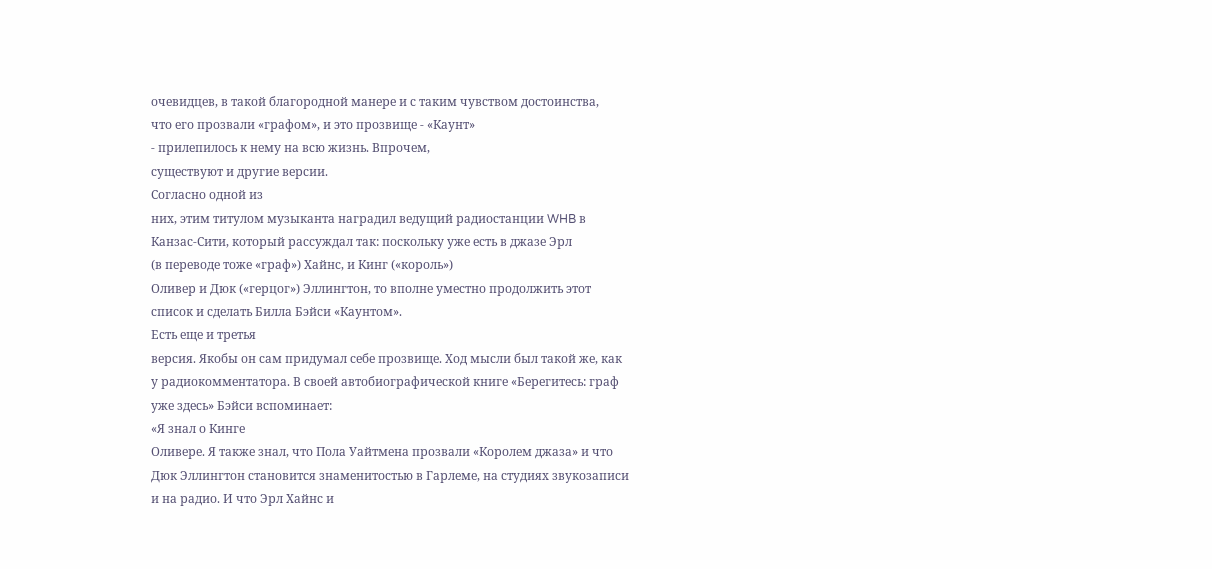очевидцев, в такой благородной манере и с таким чувством достоинства,
что его прозвали «графом», и это прозвище - «Каунт»
- прилепилось к нему на всю жизнь. Впрочем,
существуют и другие версии.
Согласно одной из
них, этим титулом музыканта наградил ведущий радиостанции WHB в
Канзас-Сити, который рассуждал так: поскольку уже есть в джазе Эрл
(в переводе тоже «граф») Хайнс, и Кинг («король»)
Оливер и Дюк («герцог») Эллингтон, то вполне уместно продолжить этот
список и сделать Билла Бэйси «Каунтом».
Есть еще и третья
версия. Якобы он сам придумал себе прозвище. Ход мысли был такой же, как
у радиокомментатора. В своей автобиографической книге «Берегитесь: граф
уже здесь» Бэйси вспоминает:
«Я знал о Кинге
Оливере. Я также знал, что Пола Уайтмена прозвали «Королем джаза» и что
Дюк Эллингтон становится знаменитостью в Гарлеме, на студиях звукозаписи
и на радио. И что Эрл Хайнс и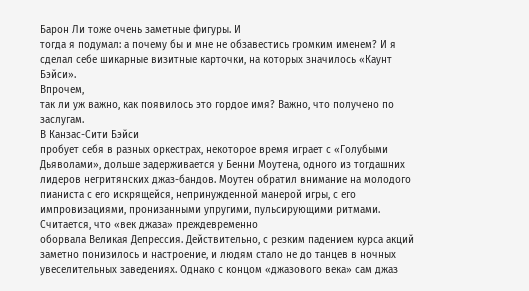Барон Ли тоже очень заметные фигуры. И
тогда я подумал: а почему бы и мне не обзавестись громким именем? И я
сделал себе шикарные визитные карточки, на которых значилось «Каунт
Бэйси».
Впрочем,
так ли уж важно, как появилось это гордое имя? Важно, что получено по
заслугам.
В Канзас-Сити Бэйси
пробует себя в разных оркестрах, некоторое время играет с «Голубыми
Дьяволами», дольше задерживается у Бенни Моутена, одного из тогдашних
лидеров негритянских джаз-бандов. Моутен обратил внимание на молодого
пианиста с его искрящейся, непринужденной манерой игры, с его
импровизациями, пронизанными упругими, пульсирующими ритмами.
Считается, что «век джаза» преждевременно
оборвала Великая Депрессия. Действительно, с резким падением курса акций
заметно понизилось и настроение, и людям стало не до танцев в ночных
увеселительных заведениях. Однако с концом «джазового века» сам джаз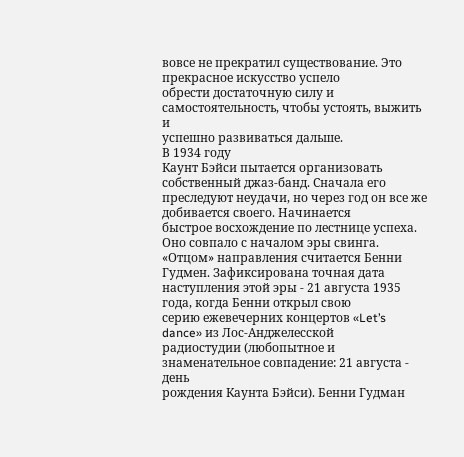вовсе не прекратил существование. Это прекрасное искусство успело
обрести достаточную силу и самостоятельность, чтобы устоять, выжить и
успешно развиваться дальше.
В 1934 году
Каунт Бэйси пытается организовать собственный джаз-банд. Сначала его
преследуют неудачи, но через год он все же добивается своего. Начинается
быстрое восхождение по лестнице успеха. Оно совпало с началом эры свинга.
«Отцом» направления считается Бенни Гудмен. Зафиксирована точная дата
наступления этой эры - 21 августа 1935 года, когда Бенни открыл свою
серию ежевечерних концертов «Let’s dance» из Лос-Анджелесской
радиостудии (любопытное и знаменательное совпадение: 21 августа - день
рождения Каунта Бэйси). Бенни Гудман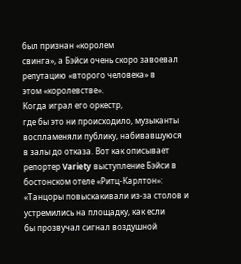был признан «королем
свинга», а Бэйси очень скоро завоевал репутацию «второго человека» в
этом «королевстве».
Когда играл его оркестр,
где бы это ни происходило, музыканты воспламеняли публику, набивавшуюся
в залы до отказа. Вот как описывает репортер Variety выступление Бэйси в бостонском отеле «Ритц-Карлтон»:
«Танцоры повыскакивали из-за столов и устремились на площадку, как если
бы прозвучал сигнал воздушной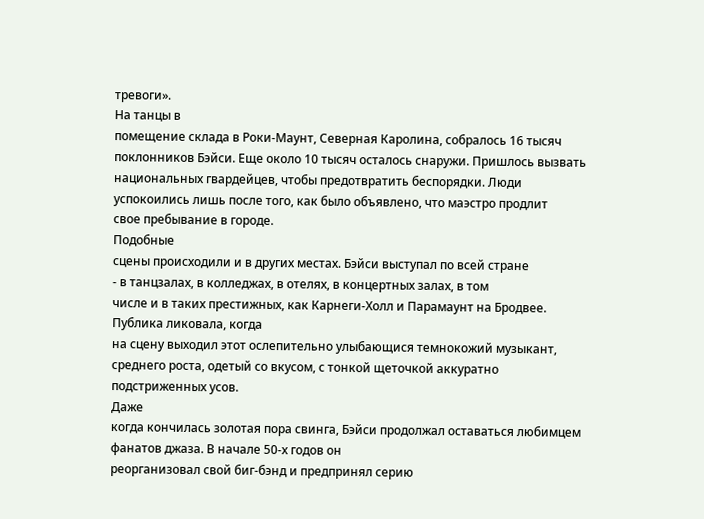тревоги».
На танцы в
помещение склада в Роки-Маунт, Северная Каролина, собралось 16 тысяч
поклонников Бэйси. Еще около 10 тысяч осталось снаружи. Пришлось вызвать
национальных гвардейцев, чтобы предотвратить беспорядки. Люди
успокоились лишь после того, как было объявлено, что маэстро продлит
свое пребывание в городе.
Подобные
сцены происходили и в других местах. Бэйси выступал по всей стране
- в танцзалах, в колледжах, в отелях, в концертных залах, в том
числе и в таких престижных, как Карнеги-Холл и Парамаунт на Бродвее.
Публика ликовала, когда
на сцену выходил этот ослепительно улыбающися темнокожий музыкант,
среднего роста, одетый со вкусом, с тонкой щеточкой аккуратно
подстриженных усов.
Даже
когда кончилась золотая пора свинга, Бэйси продолжал оставаться любимцем
фанатов джаза. В начале 50-х годов он
реорганизовал свой биг-бэнд и предпринял серию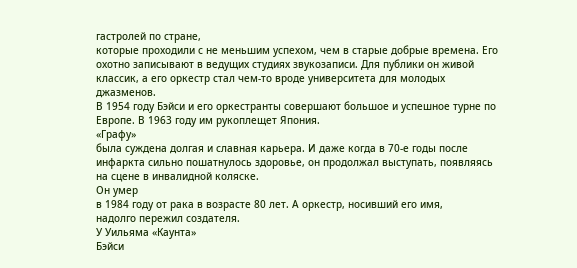гастролей по стране,
которые проходили с не меньшим успехом, чем в старые добрые времена. Его
охотно записывают в ведущих студиях звукозаписи. Для публики он живой
классик, а его оркестр стал чем-то вроде университета для молодых
джазменов.
В 1954 году Бэйси и его оркестранты совершают большое и успешное турне по
Европе. В 1963 году им рукоплещет Япония.
«Графу»
была суждена долгая и славная карьера. И даже когда в 70-е годы после
инфаркта сильно пошатнулось здоровье, он продолжал выступать, появляясь
на сцене в инвалидной коляске.
Он умер
в 1984 году от рака в возрасте 80 лет. А оркестр, носивший его имя,
надолго пережил создателя.
У Уильяма «Каунта»
Бэйси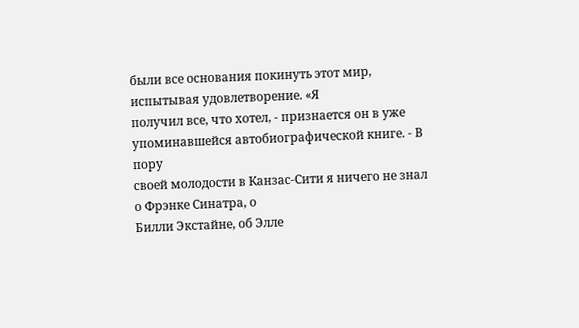были все основания покинуть этот мир, испытывая удовлетворение. «Я
получил все, что хотел, - признается он в уже
упоминавшейся автобиографической книге. - В пору
своей молодости в Канзас-Сити я ничего не знал о Фрэнке Синатра, о
Билли Экстайне, об Элле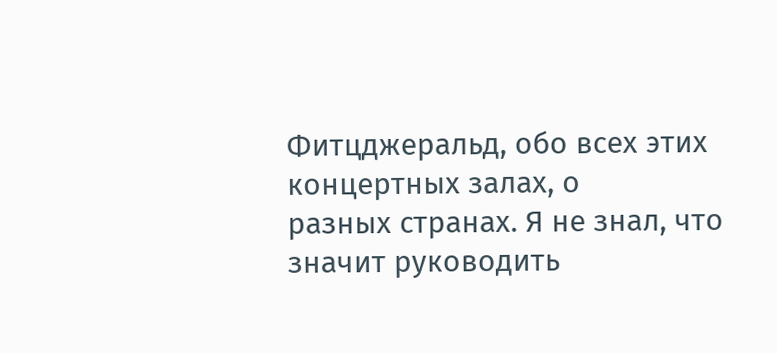Фитцджеральд, обо всех этих концертных залах, о
разных странах. Я не знал, что значит руководить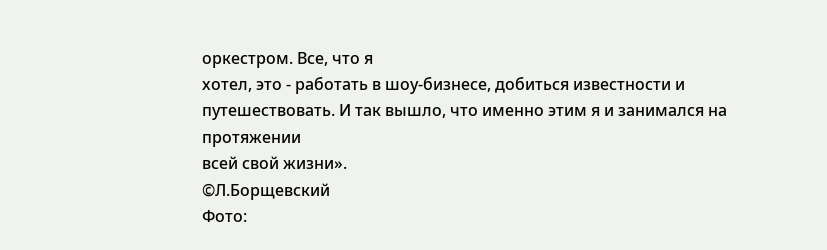оркестром. Все, что я
хотел, это - работать в шоу-бизнесе, добиться известности и
путешествовать. И так вышло, что именно этим я и занимался на протяжении
всей свой жизни».
©Л.Борщевский
Фото: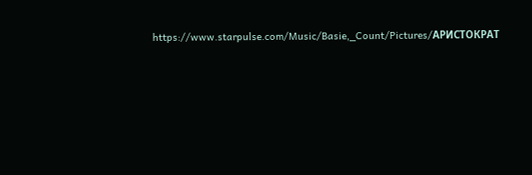https://www.starpulse.com/Music/Basie,_Count/Pictures/АРИСТОКРАТ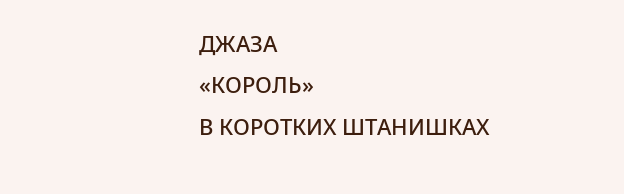ДЖАЗА
«КОРОЛЬ»
В КОРОТКИХ ШТАНИШКАХ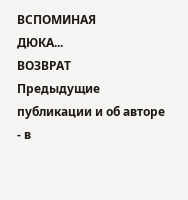ВСПОМИНАЯ
ДЮКА...
ВОЗВРАТ
Предыдущие публикации и об авторе
- в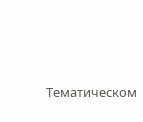Тематическом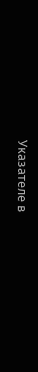Указателе в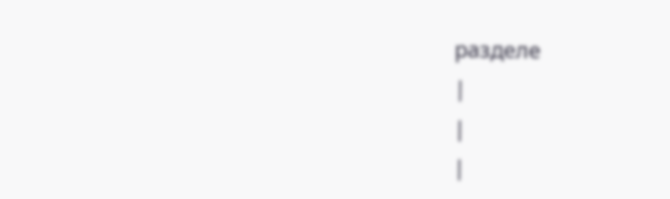разделе
|
|
|